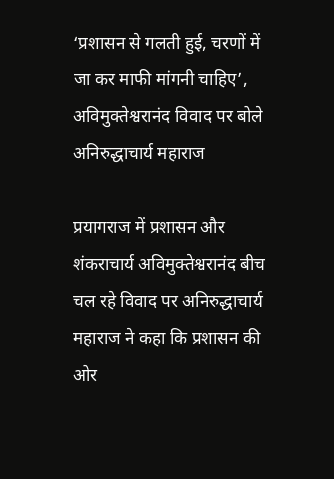‘प्रशासन से गलती हुई, चरणों में जा कर माफी मांगनी चाहिए’, अविमुक्तेश्वरानंद विवाद पर बोले अनिरुद्धाचार्य महाराज

प्रयागराज में प्रशासन और शंकराचार्य अविमुक्तेश्वरानंद बीच चल रहे विवाद पर अनिरुद्धाचार्य महाराज ने कहा कि प्रशासन की ओर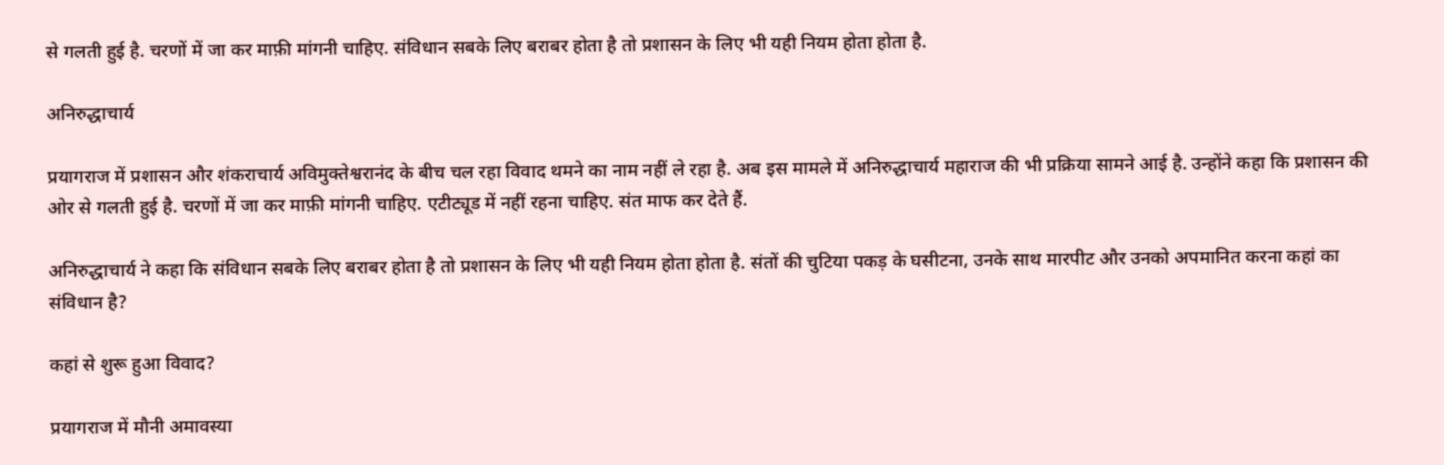से गलती हुई है. चरणों में जा कर माफ़ी मांगनी चाहिए. संविधान सबके लिए बराबर होता है तो प्रशासन के लिए भी यही नियम होता होता है.

अनिरुद्धाचार्य

प्रयागराज में प्रशासन और शंकराचार्य अविमुक्तेश्वरानंद के बीच चल रहा विवाद थमने का नाम नहीं ले रहा है. अब इस मामले में अनिरुद्धाचार्य महाराज की भी प्रक्रिया सामने आई है. उन्होंने कहा कि प्रशासन की ओर से गलती हुई है. चरणों में जा कर माफ़ी मांगनी चाहिए. एटीट्यूड में नहीं रहना चाहिए. संत माफ कर देते हैं.

अनिरुद्धाचार्य ने कहा कि संविधान सबके लिए बराबर होता है तो प्रशासन के लिए भी यही नियम होता होता है. संतों की चुटिया पकड़ के घसीटना, उनके साथ मारपीट और उनको अपमानित करना कहां का संविधान है?

कहां से शुरू हुआ विवाद?

प्रयागराज में मौनी अमावस्या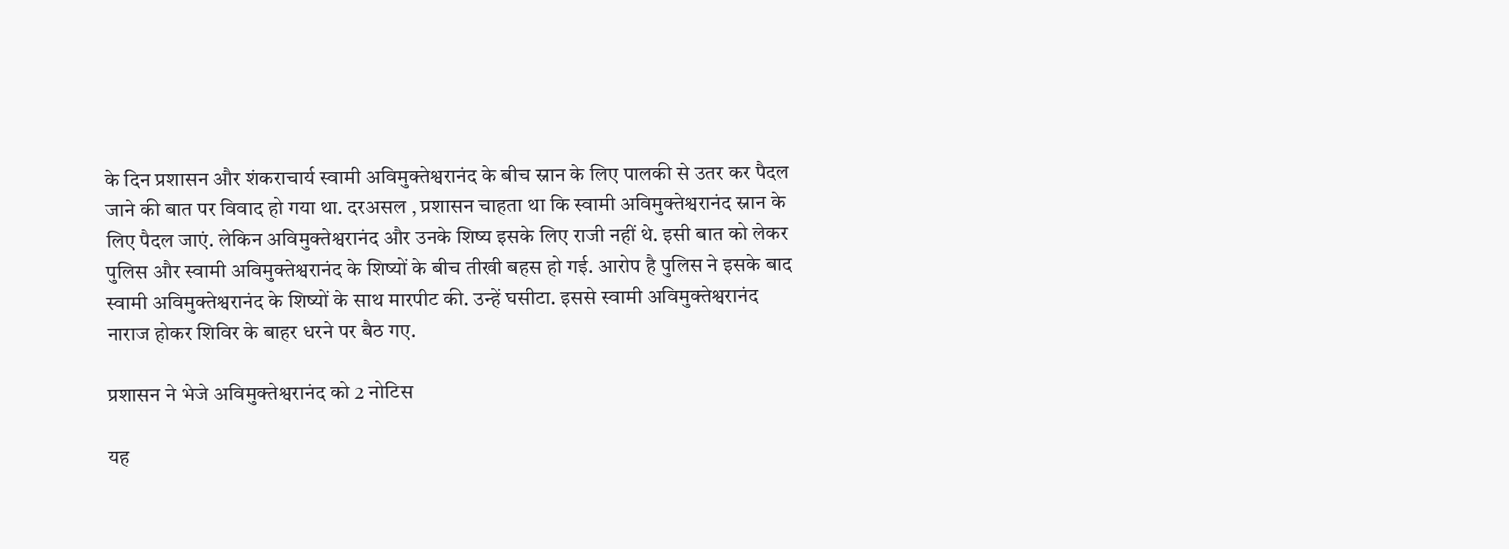के दिन प्रशासन और शंकराचार्य स्वामी अविमुक्तेश्वरानंद के बीच स्नान के लिए पालकी से उतर कर पैदल जाने की बात पर विवाद हो गया था. दरअसल , प्रशासन चाहता था कि स्वामी अविमुक्तेश्वरानंद स्नान के लिए पैदल जाएं. लेकिन अविमुक्तेश्वरानंद और उनके शिष्य इसके लिए राजी नहीं थे. इसी बात को लेकर पुलिस और स्वामी अविमुक्तेश्वरानंद के शिष्यों के बीच तीखी बहस हो गई. आरोप है पुलिस ने इसके बाद स्वामी अविमुक्तेश्वरानंद के शिष्यों के साथ मारपीट की. उन्हें घसीटा. इससे स्वामी अविमुक्तेश्वरानंद नाराज होकर शिविर के बाहर धरने पर बैठ गए.

प्रशासन ने भेजे अविमुक्तेश्वरानंद को 2 नोटिस

यह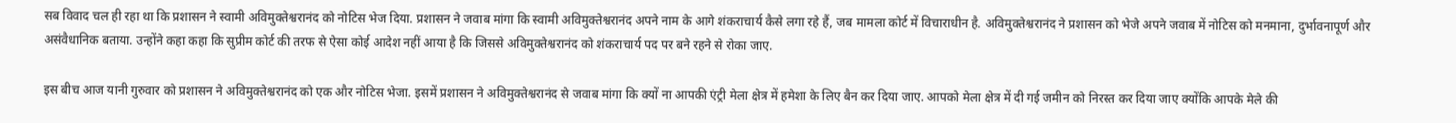सब विवाद चल ही रहा था कि प्रशासन ने स्वामी अविमुक्तेश्वरानंद को नोटिस भेज दिया. प्रशासन ने जवाब मांगा कि स्वामी अविमुक्तेश्वरानंद अपने नाम के आगे शंकराचार्य कैसे लगा रहे हैं, जब मामला कोर्ट में विचाराधीन है. अविमुक्तेश्वरानंद ने प्रशासन को भेजे अपने जवाब में नोटिस को मनमाना, दुर्भावनापूर्ण और असंवैधानिक बताया. उन्होंने कहा कहा कि सुप्रीम कोर्ट की तरफ से ऐसा कोई आदेश नहीं आया है कि जिससे अविमुक्तेश्वरानंद को शंकराचार्य पद पर बने रहने से रोका जाए.

इस बीच आज यानी गुरुवार को प्रशासन ने अविमुक्तेश्वरानंद को एक और नोटिस भेजा. इसमें प्रशासन ने अविमुक्तेश्वरानंद से जवाब मांगा कि क्यों ना आपकी एंट्री मेला क्षेत्र में हमेशा के लिए बैन कर दिया जाए. आपको मेला क्षेत्र में दी गई जमीन को निरस्त कर दिया जाए क्योंकि आपके मेले की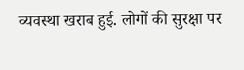व्यवस्था खराब हुई. लोगों की सुरक्षा पर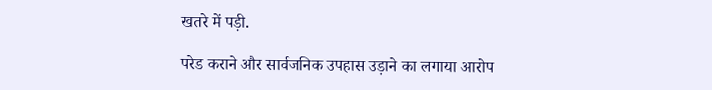खतरे में पड़ी.

परेड कराने और सार्वजनिक उपहास उड़ाने का लगाया आरोप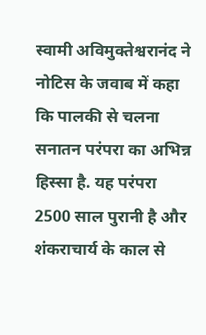स्वामी अविमुक्तेश्वरानंद ने नोटिस के जवाब में कहा कि पालकी से चलना सनातन परंपरा का अभिन्न हिस्सा है. यह परंपरा 2500 साल पुरानी है और शंकराचार्य के काल से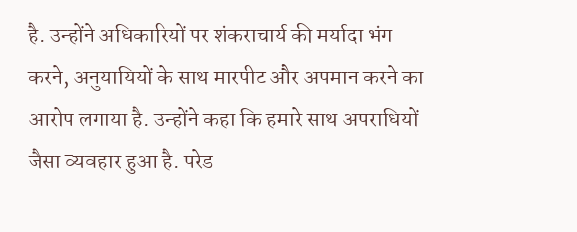है. उन्होंने अधिकारियों पर शंकराचार्य की मर्यादा भंग करने, अनुयायियों के साथ मारपीट और अपमान करने का आरोप लगाया है. उन्होंने कहा कि हमारे साथ अपराधियों जैसा व्यवहार हुआ है. परेड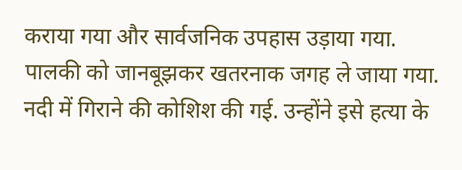कराया गया और सार्वजनिक उपहास उड़ाया गया. पालकी को जानबूझकर खतरनाक जगह ले जाया गया. नदी में गिराने की कोशिश की गई. उन्होंने इसे हत्या के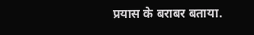प्रयास के बराबर बताया.